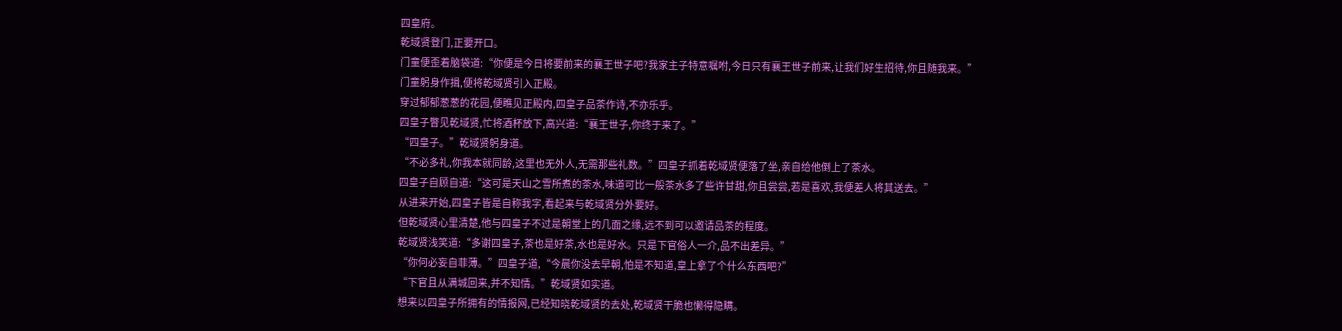四皇府。
乾域贤登门,正要开口。
门童便歪着脑袋道:“你便是今日将要前来的襄王世子吧?我家主子特意嘱咐,今日只有襄王世子前来,让我们好生招待,你且随我来。”
门童躬身作揖,便将乾域贤引入正殿。
穿过郁郁葱葱的花园,便瞧见正殿内,四皇子品茶作诗,不亦乐乎。
四皇子瞥见乾域贤,忙将酒杯放下,高兴道:“襄王世子,你终于来了。”
“四皇子。”乾域贤躬身道。
“不必多礼,你我本就同龄,这里也无外人,无需那些礼数。”四皇子抓着乾域贤便落了坐,亲自给他倒上了茶水。
四皇子自顾自道:“这可是天山之雪所煮的茶水,味道可比一般茶水多了些许甘甜,你且尝尝,若是喜欢,我便差人将其送去。”
从进来开始,四皇子皆是自称我字,看起来与乾域贤分外要好。
但乾域贤心里清楚,他与四皇子不过是朝堂上的几面之缘,远不到可以邀请品茶的程度。
乾域贤浅笑道:“多谢四皇子,茶也是好茶,水也是好水。只是下官俗人一介,品不出差异。”
“你何必妄自菲薄。”四皇子道,“今晨你没去早朝,怕是不知道,皇上拿了个什么东西吧?”
“下官且从满城回来,并不知情。”乾域贤如实道。
想来以四皇子所拥有的情报网,已经知晓乾域贤的去处,乾域贤干脆也懒得隐瞒。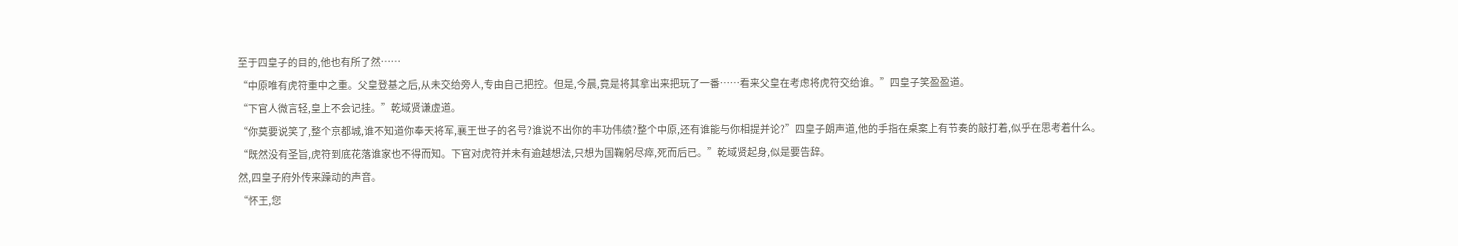至于四皇子的目的,他也有所了然……
“中原唯有虎符重中之重。父皇登基之后,从未交给旁人,专由自己把控。但是,今晨,竟是将其拿出来把玩了一番……看来父皇在考虑将虎符交给谁。”四皇子笑盈盈道。
“下官人微言轻,皇上不会记挂。”乾域贤谦虚道。
“你莫要说笑了,整个京都城,谁不知道你奉天将军,襄王世子的名号?谁说不出你的丰功伟绩?整个中原,还有谁能与你相提并论?”四皇子朗声道,他的手指在桌案上有节奏的敲打着,似乎在思考着什么。
“既然没有圣旨,虎符到底花落谁家也不得而知。下官对虎符并未有逾越想法,只想为国鞠躬尽瘁,死而后已。”乾域贤起身,似是要告辞。
然,四皇子府外传来躁动的声音。
“怀王,您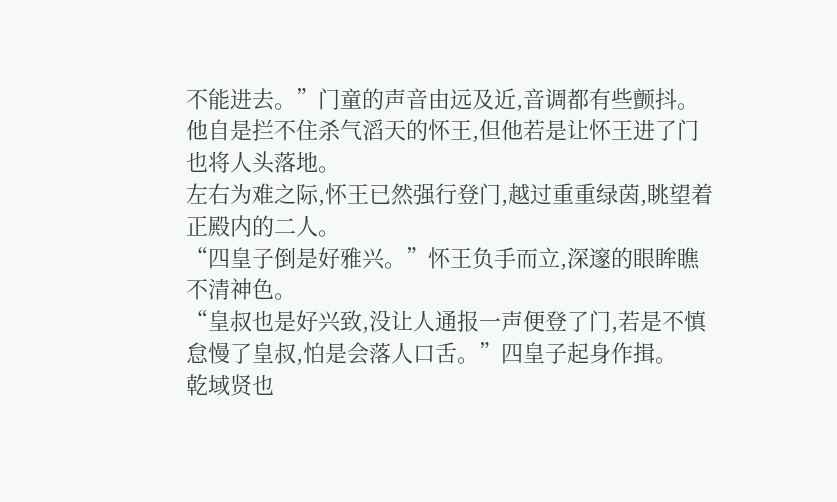不能进去。”门童的声音由远及近,音调都有些颤抖。
他自是拦不住杀气滔天的怀王,但他若是让怀王进了门也将人头落地。
左右为难之际,怀王已然强行登门,越过重重绿茵,眺望着正殿内的二人。
“四皇子倒是好雅兴。”怀王负手而立,深邃的眼眸瞧不清神色。
“皇叔也是好兴致,没让人通报一声便登了门,若是不慎怠慢了皇叔,怕是会落人口舌。”四皇子起身作揖。
乾域贤也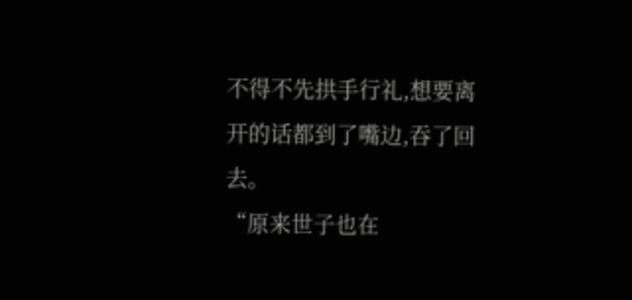不得不先拱手行礼,想要离开的话都到了嘴边,吞了回去。
“原来世子也在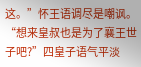这。”怀王语调尽是嘲讽。
“想来皇叔也是为了襄王世子吧?”四皇子语气平淡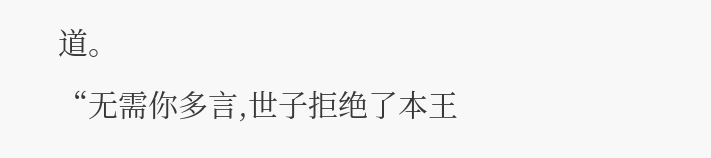道。
“无需你多言,世子拒绝了本王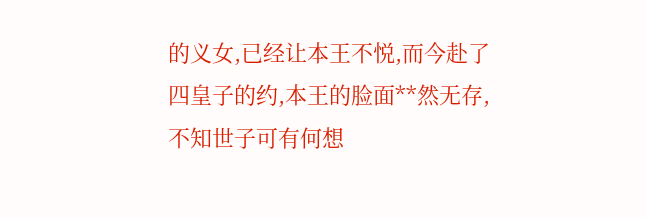的义女,已经让本王不悦,而今赴了四皇子的约,本王的脸面**然无存,不知世子可有何想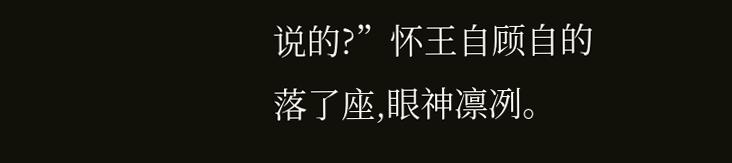说的?”怀王自顾自的落了座,眼神凛冽。